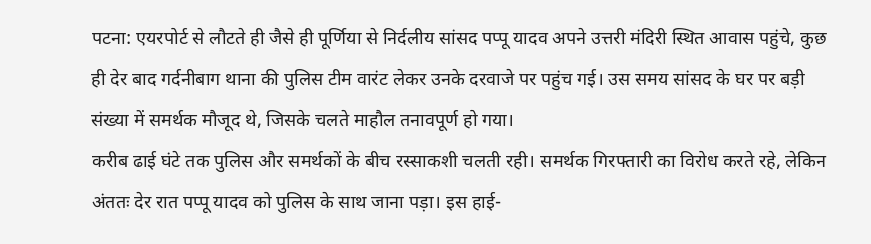पटना: एयरपोर्ट से लौटते ही जैसे ही पूर्णिया से निर्दलीय सांसद पप्पू यादव अपने उत्तरी मंदिरी स्थित आवास पहुंचे, कुछ ही देर बाद गर्दनीबाग थाना की पुलिस टीम वारंट लेकर उनके दरवाजे पर पहुंच गई। उस समय सांसद के घर पर बड़ी संख्या में समर्थक मौजूद थे, जिसके चलते माहौल तनावपूर्ण हो गया।
करीब ढाई घंटे तक पुलिस और समर्थकों के बीच रस्साकशी चलती रही। समर्थक गिरफ्तारी का विरोध करते रहे, लेकिन अंततः देर रात पप्पू यादव को पुलिस के साथ जाना पड़ा। इस हाई-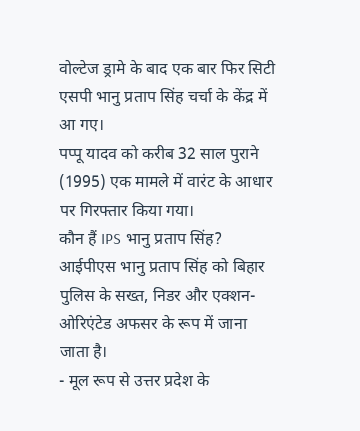वोल्टेज ड्रामे के बाद एक बार फिर सिटी एसपी भानु प्रताप सिंह चर्चा के केंद्र में आ गए।
पप्पू यादव को करीब 32 साल पुराने (1995) एक मामले में वारंट के आधार पर गिरफ्तार किया गया।
कौन हैं IPS भानु प्रताप सिंह?
आईपीएस भानु प्रताप सिंह को बिहार पुलिस के सख्त, निडर और एक्शन-ओरिएंटेड अफसर के रूप में जाना जाता है।
- मूल रूप से उत्तर प्रदेश के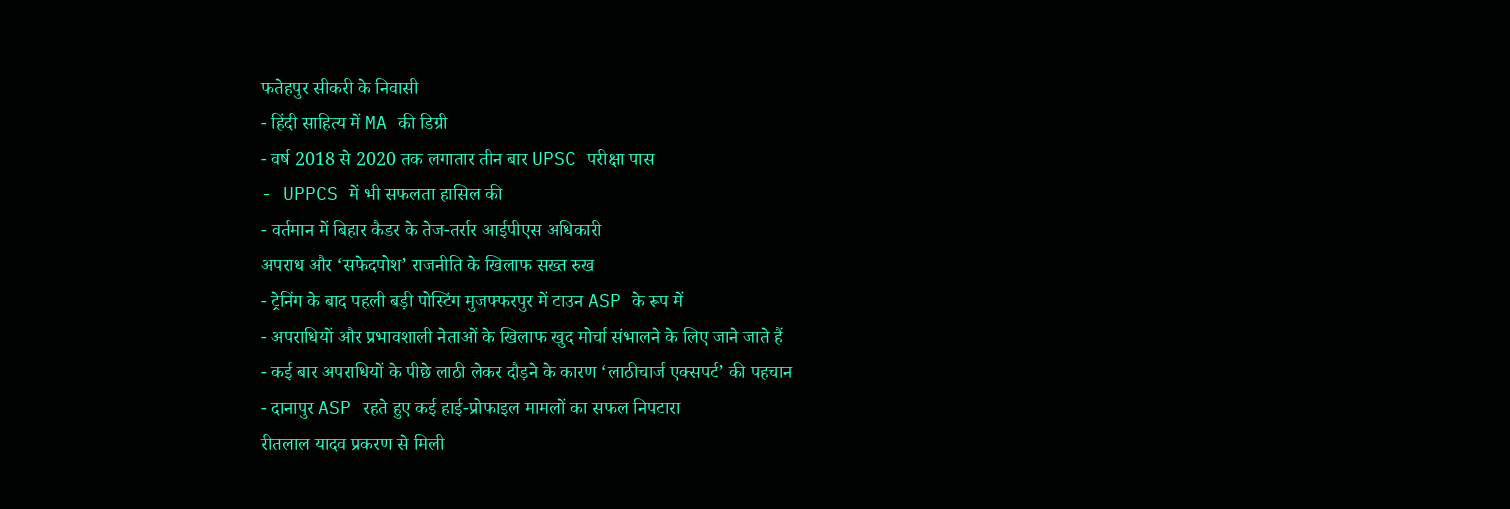फतेहपुर सीकरी के निवासी
- हिंदी साहित्य में MA की डिग्री
- वर्ष 2018 से 2020 तक लगातार तीन बार UPSC परीक्षा पास
- UPPCS में भी सफलता हासिल की
- वर्तमान में बिहार कैडर के तेज-तर्रार आईपीएस अधिकारी
अपराध और ‘सफेदपोश’ राजनीति के खिलाफ सख्त रुख
- ट्रेनिंग के बाद पहली बड़ी पोस्टिंग मुजफ्फरपुर में टाउन ASP के रूप में
- अपराधियों और प्रभावशाली नेताओं के खिलाफ खुद मोर्चा संभालने के लिए जाने जाते हैं
- कई बार अपराधियों के पीछे लाठी लेकर दौड़ने के कारण ‘लाठीचार्ज एक्सपर्ट’ की पहचान
- दानापुर ASP रहते हुए कई हाई-प्रोफाइल मामलों का सफल निपटारा
रीतलाल यादव प्रकरण से मिली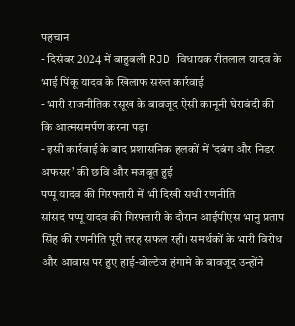पहचान
- दिसंबर 2024 में बाहुबली RJD विधायक रीतलाल यादव के भाई पिंकू यादव के खिलाफ सख्त कार्रवाई
- भारी राजनीतिक रसूख के बावजूद ऐसी कानूनी घेराबंदी की कि आत्मसमर्पण करना पड़ा
- इसी कार्रवाई के बाद प्रशासनिक हलकों में ‘दबंग और निडर अफसर’ की छवि और मजबूत हुई
पप्पू यादव की गिरफ्तारी में भी दिखी सधी रणनीति
सांसद पप्पू यादव की गिरफ्तारी के दौरान आईपीएस भानु प्रताप सिंह की रणनीति पूरी तरह सफल रही। समर्थकों के भारी विरोध और आवास पर हुए हाई-वोल्टेज हंगामे के बावजूद उन्होंने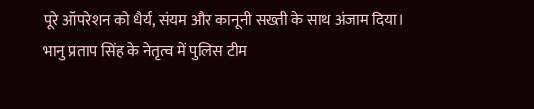पूरे ऑपरेशन को धैर्य, संयम और कानूनी सख्ती के साथ अंजाम दिया।
भानु प्रताप सिंह के नेतृत्व में पुलिस टीम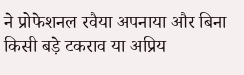ने प्रोफेशनल रवैया अपनाया और बिना किसी बड़े टकराव या अप्रिय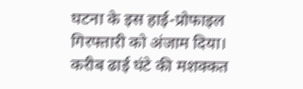घटना के इस हाई-प्रोफाइल गिरफ्तारी को अंजाम दिया। करीब ढाई घंटे की मशक्कत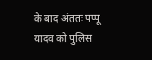के बाद अंततः पप्पू यादव को पुलिस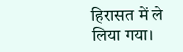हिरासत में ले लिया गया।